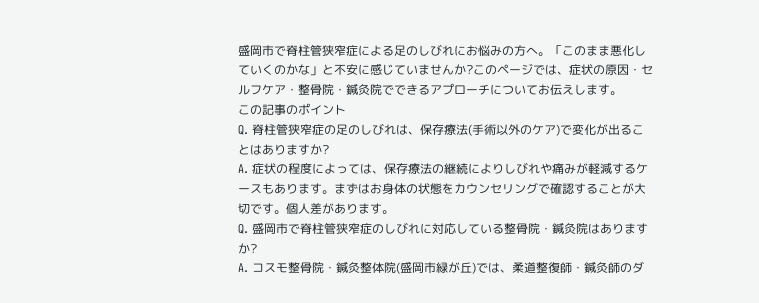盛岡市で脊柱管狭窄症による足のしびれにお悩みの方へ。「このまま悪化していくのかな」と不安に感じていませんか?このページでは、症状の原因・セルフケア・整骨院・鍼灸院でできるアプローチについてお伝えします。
この記事のポイント
Q. 脊柱管狭窄症の足のしびれは、保存療法(手術以外のケア)で変化が出ることはありますか?
A. 症状の程度によっては、保存療法の継続によりしびれや痛みが軽減するケースもあります。まずはお身体の状態をカウンセリングで確認することが大切です。個人差があります。
Q. 盛岡市で脊柱管狭窄症のしびれに対応している整骨院・鍼灸院はありますか?
A. コスモ整骨院・鍼灸整体院(盛岡市緑が丘)では、柔道整復師・鍼灸師のダ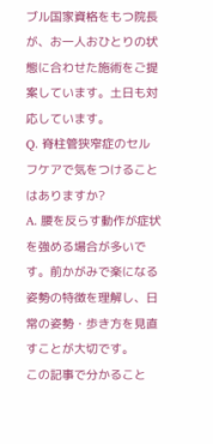ブル国家資格をもつ院長が、お一人おひとりの状態に合わせた施術をご提案しています。土日も対応しています。
Q. 脊柱管狭窄症のセルフケアで気をつけることはありますか?
A. 腰を反らす動作が症状を強める場合が多いです。前かがみで楽になる姿勢の特徴を理解し、日常の姿勢・歩き方を見直すことが大切です。
この記事で分かること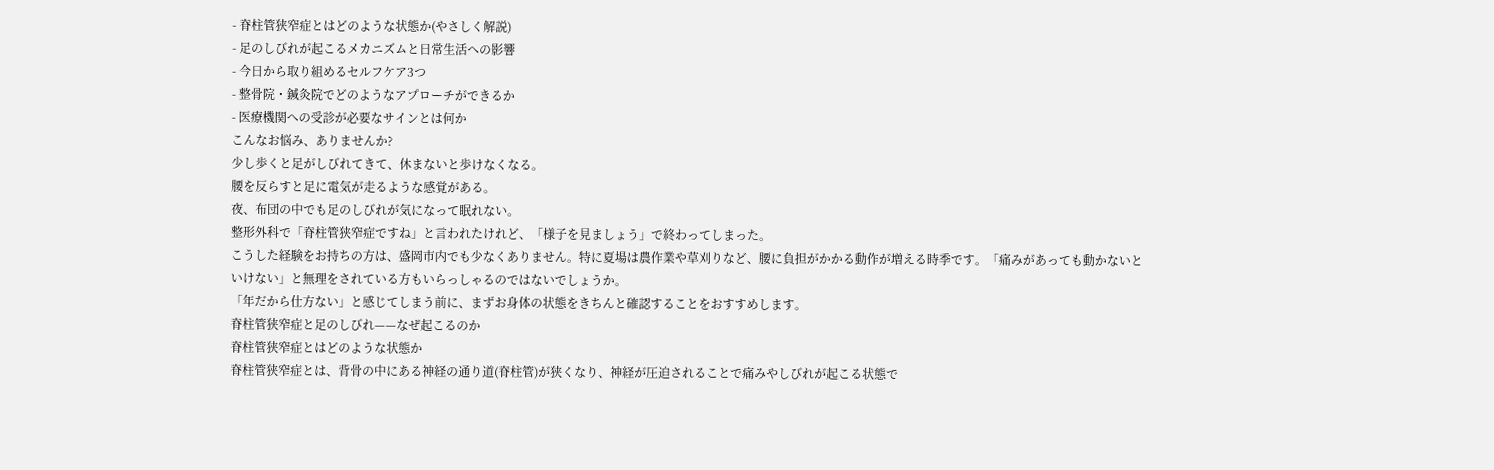- 脊柱管狭窄症とはどのような状態か(やさしく解説)
- 足のしびれが起こるメカニズムと日常生活への影響
- 今日から取り組めるセルフケア3つ
- 整骨院・鍼灸院でどのようなアプローチができるか
- 医療機関への受診が必要なサインとは何か
こんなお悩み、ありませんか?
少し歩くと足がしびれてきて、休まないと歩けなくなる。
腰を反らすと足に電気が走るような感覚がある。
夜、布団の中でも足のしびれが気になって眠れない。
整形外科で「脊柱管狭窄症ですね」と言われたけれど、「様子を見ましょう」で終わってしまった。
こうした経験をお持ちの方は、盛岡市内でも少なくありません。特に夏場は農作業や草刈りなど、腰に負担がかかる動作が増える時季です。「痛みがあっても動かないといけない」と無理をされている方もいらっしゃるのではないでしょうか。
「年だから仕方ない」と感じてしまう前に、まずお身体の状態をきちんと確認することをおすすめします。
脊柱管狭窄症と足のしびれ——なぜ起こるのか
脊柱管狭窄症とはどのような状態か
脊柱管狭窄症とは、背骨の中にある神経の通り道(脊柱管)が狭くなり、神経が圧迫されることで痛みやしびれが起こる状態で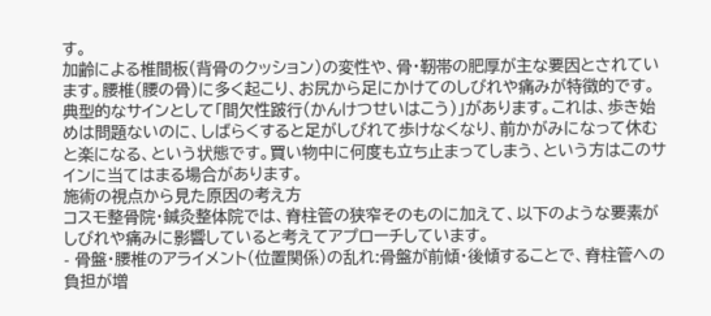す。
加齢による椎間板(背骨のクッション)の変性や、骨・靭帯の肥厚が主な要因とされています。腰椎(腰の骨)に多く起こり、お尻から足にかけてのしびれや痛みが特徴的です。
典型的なサインとして「間欠性跛行(かんけつせいはこう)」があります。これは、歩き始めは問題ないのに、しばらくすると足がしびれて歩けなくなり、前かがみになって休むと楽になる、という状態です。買い物中に何度も立ち止まってしまう、という方はこのサインに当てはまる場合があります。
施術の視点から見た原因の考え方
コスモ整骨院・鍼灸整体院では、脊柱管の狭窄そのものに加えて、以下のような要素がしびれや痛みに影響していると考えてアプローチしています。
- 骨盤・腰椎のアライメント(位置関係)の乱れ:骨盤が前傾・後傾することで、脊柱管への負担が増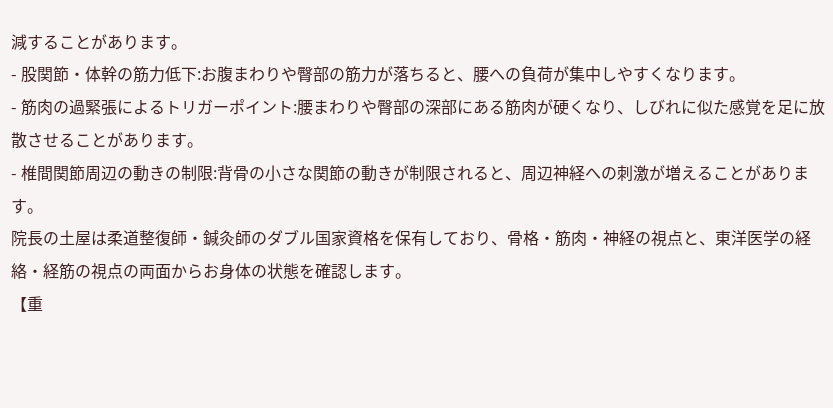減することがあります。
- 股関節・体幹の筋力低下:お腹まわりや臀部の筋力が落ちると、腰への負荷が集中しやすくなります。
- 筋肉の過緊張によるトリガーポイント:腰まわりや臀部の深部にある筋肉が硬くなり、しびれに似た感覚を足に放散させることがあります。
- 椎間関節周辺の動きの制限:背骨の小さな関節の動きが制限されると、周辺神経への刺激が増えることがあります。
院長の土屋は柔道整復師・鍼灸師のダブル国家資格を保有しており、骨格・筋肉・神経の視点と、東洋医学の経絡・経筋の視点の両面からお身体の状態を確認します。
【重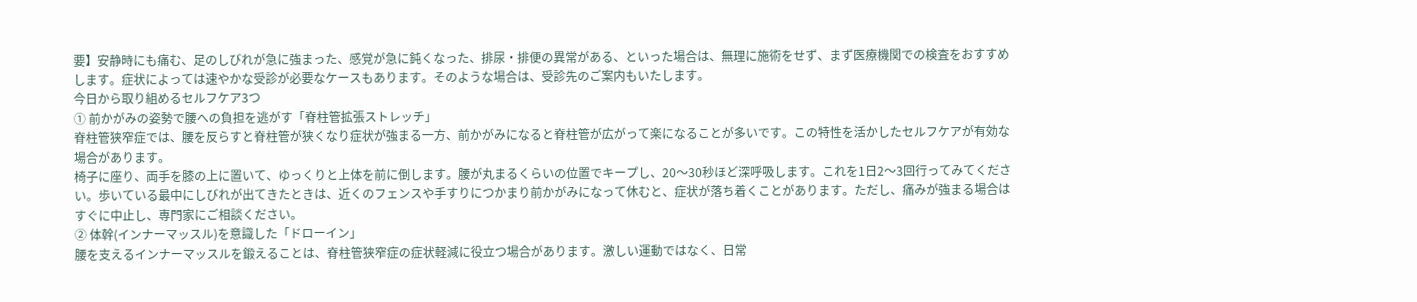要】安静時にも痛む、足のしびれが急に強まった、感覚が急に鈍くなった、排尿・排便の異常がある、といった場合は、無理に施術をせず、まず医療機関での検査をおすすめします。症状によっては速やかな受診が必要なケースもあります。そのような場合は、受診先のご案内もいたします。
今日から取り組めるセルフケア3つ
① 前かがみの姿勢で腰への負担を逃がす「脊柱管拡張ストレッチ」
脊柱管狭窄症では、腰を反らすと脊柱管が狭くなり症状が強まる一方、前かがみになると脊柱管が広がって楽になることが多いです。この特性を活かしたセルフケアが有効な場合があります。
椅子に座り、両手を膝の上に置いて、ゆっくりと上体を前に倒します。腰が丸まるくらいの位置でキープし、20〜30秒ほど深呼吸します。これを1日2〜3回行ってみてください。歩いている最中にしびれが出てきたときは、近くのフェンスや手すりにつかまり前かがみになって休むと、症状が落ち着くことがあります。ただし、痛みが強まる場合はすぐに中止し、専門家にご相談ください。
② 体幹(インナーマッスル)を意識した「ドローイン」
腰を支えるインナーマッスルを鍛えることは、脊柱管狭窄症の症状軽減に役立つ場合があります。激しい運動ではなく、日常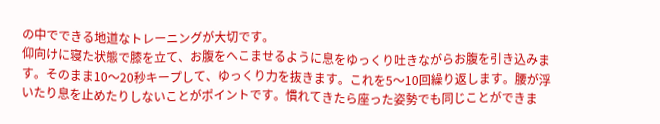の中でできる地道なトレーニングが大切です。
仰向けに寝た状態で膝を立て、お腹をへこませるように息をゆっくり吐きながらお腹を引き込みます。そのまま10〜20秒キープして、ゆっくり力を抜きます。これを5〜10回繰り返します。腰が浮いたり息を止めたりしないことがポイントです。慣れてきたら座った姿勢でも同じことができま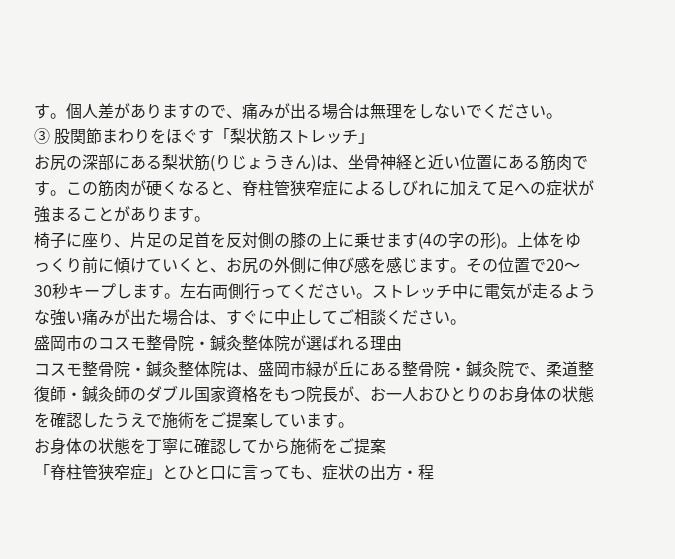す。個人差がありますので、痛みが出る場合は無理をしないでください。
③ 股関節まわりをほぐす「梨状筋ストレッチ」
お尻の深部にある梨状筋(りじょうきん)は、坐骨神経と近い位置にある筋肉です。この筋肉が硬くなると、脊柱管狭窄症によるしびれに加えて足への症状が強まることがあります。
椅子に座り、片足の足首を反対側の膝の上に乗せます(4の字の形)。上体をゆっくり前に傾けていくと、お尻の外側に伸び感を感じます。その位置で20〜30秒キープします。左右両側行ってください。ストレッチ中に電気が走るような強い痛みが出た場合は、すぐに中止してご相談ください。
盛岡市のコスモ整骨院・鍼灸整体院が選ばれる理由
コスモ整骨院・鍼灸整体院は、盛岡市緑が丘にある整骨院・鍼灸院で、柔道整復師・鍼灸師のダブル国家資格をもつ院長が、お一人おひとりのお身体の状態を確認したうえで施術をご提案しています。
お身体の状態を丁寧に確認してから施術をご提案
「脊柱管狭窄症」とひと口に言っても、症状の出方・程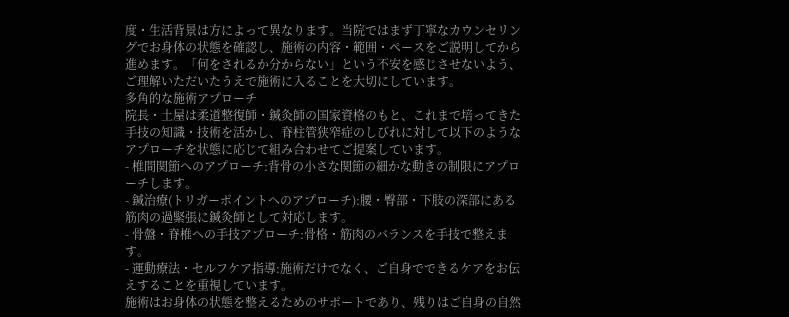度・生活背景は方によって異なります。当院ではまず丁寧なカウンセリングでお身体の状態を確認し、施術の内容・範囲・ペースをご説明してから進めます。「何をされるか分からない」という不安を感じさせないよう、ご理解いただいたうえで施術に入ることを大切にしています。
多角的な施術アプローチ
院長・土屋は柔道整復師・鍼灸師の国家資格のもと、これまで培ってきた手技の知識・技術を活かし、脊柱管狭窄症のしびれに対して以下のようなアプローチを状態に応じて組み合わせてご提案しています。
- 椎間関節へのアプローチ:背骨の小さな関節の細かな動きの制限にアプローチします。
- 鍼治療(トリガーポイントへのアプローチ):腰・臀部・下肢の深部にある筋肉の過緊張に鍼灸師として対応します。
- 骨盤・脊椎への手技アプローチ:骨格・筋肉のバランスを手技で整えます。
- 運動療法・セルフケア指導:施術だけでなく、ご自身でできるケアをお伝えすることを重視しています。
施術はお身体の状態を整えるためのサポートであり、残りはご自身の自然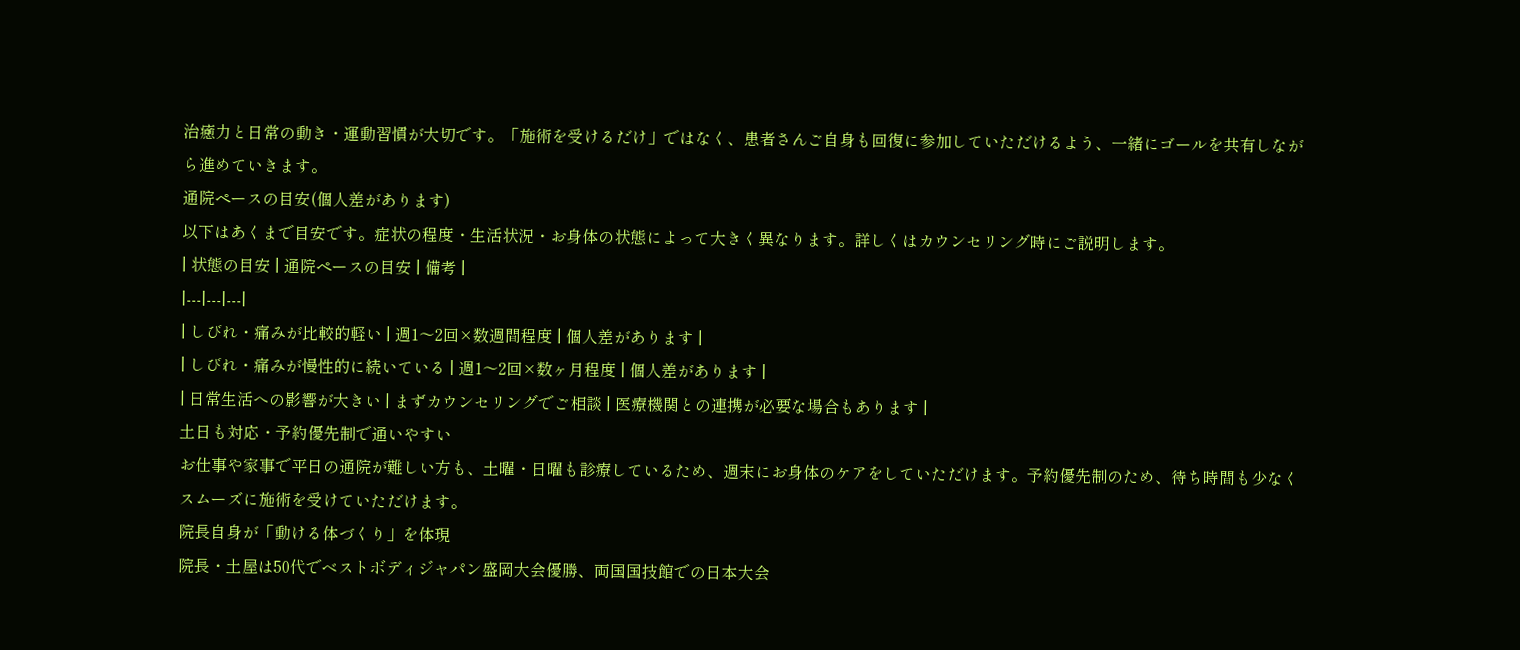治癒力と日常の動き・運動習慣が大切です。「施術を受けるだけ」ではなく、患者さんご自身も回復に参加していただけるよう、一緒にゴールを共有しながら進めていきます。
通院ペースの目安(個人差があります)
以下はあくまで目安です。症状の程度・生活状況・お身体の状態によって大きく異なります。詳しくはカウンセリング時にご説明します。
| 状態の目安 | 通院ペースの目安 | 備考 |
|---|---|---|
| しびれ・痛みが比較的軽い | 週1〜2回×数週間程度 | 個人差があります |
| しびれ・痛みが慢性的に続いている | 週1〜2回×数ヶ月程度 | 個人差があります |
| 日常生活への影響が大きい | まずカウンセリングでご相談 | 医療機関との連携が必要な場合もあります |
土日も対応・予約優先制で通いやすい
お仕事や家事で平日の通院が難しい方も、土曜・日曜も診療しているため、週末にお身体のケアをしていただけます。予約優先制のため、待ち時間も少なくスムーズに施術を受けていただけます。
院長自身が「動ける体づくり」を体現
院長・土屋は50代でベストボディジャパン盛岡大会優勝、両国国技館での日本大会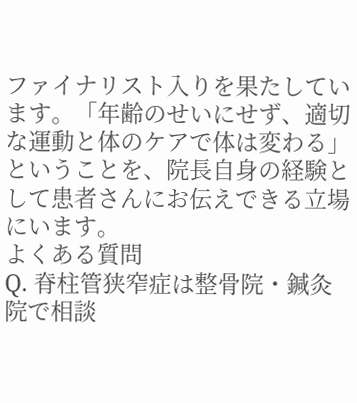ファイナリスト入りを果たしています。「年齢のせいにせず、適切な運動と体のケアで体は変わる」ということを、院長自身の経験として患者さんにお伝えできる立場にいます。
よくある質問
Q. 脊柱管狭窄症は整骨院・鍼灸院で相談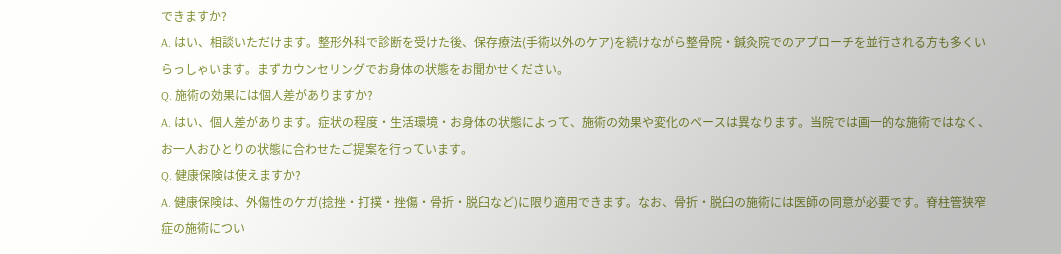できますか?
A. はい、相談いただけます。整形外科で診断を受けた後、保存療法(手術以外のケア)を続けながら整骨院・鍼灸院でのアプローチを並行される方も多くいらっしゃいます。まずカウンセリングでお身体の状態をお聞かせください。
Q. 施術の効果には個人差がありますか?
A. はい、個人差があります。症状の程度・生活環境・お身体の状態によって、施術の効果や変化のペースは異なります。当院では画一的な施術ではなく、お一人おひとりの状態に合わせたご提案を行っています。
Q. 健康保険は使えますか?
A. 健康保険は、外傷性のケガ(捻挫・打撲・挫傷・骨折・脱臼など)に限り適用できます。なお、骨折・脱臼の施術には医師の同意が必要です。脊柱管狭窄症の施術につい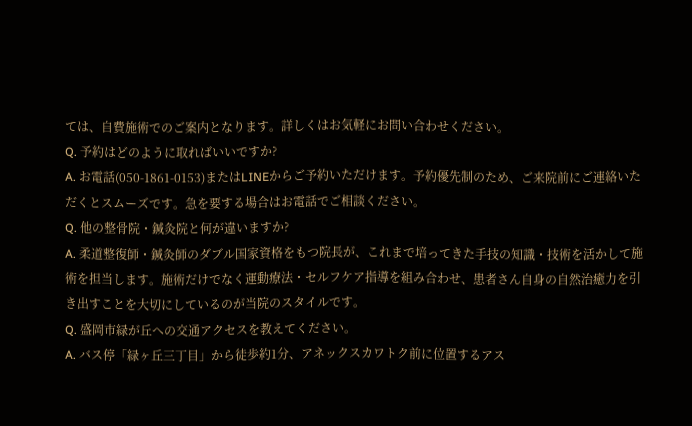ては、自費施術でのご案内となります。詳しくはお気軽にお問い合わせください。
Q. 予約はどのように取ればいいですか?
A. お電話(050-1861-0153)またはLINEからご予約いただけます。予約優先制のため、ご来院前にご連絡いただくとスムーズです。急を要する場合はお電話でご相談ください。
Q. 他の整骨院・鍼灸院と何が違いますか?
A. 柔道整復師・鍼灸師のダブル国家資格をもつ院長が、これまで培ってきた手技の知識・技術を活かして施術を担当します。施術だけでなく運動療法・セルフケア指導を組み合わせ、患者さん自身の自然治癒力を引き出すことを大切にしているのが当院のスタイルです。
Q. 盛岡市緑が丘への交通アクセスを教えてください。
A. バス停「緑ヶ丘三丁目」から徒歩約1分、アネックスカワトク前に位置するアス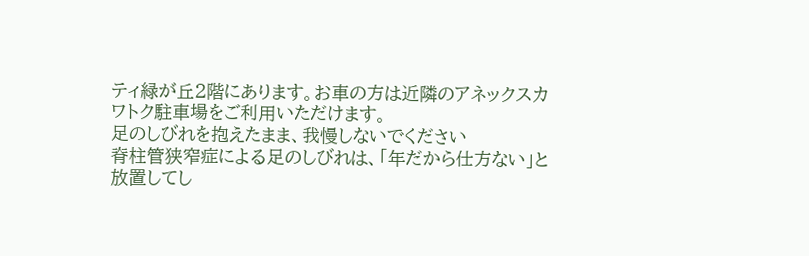ティ緑が丘2階にあります。お車の方は近隣のアネックスカワトク駐車場をご利用いただけます。
足のしびれを抱えたまま、我慢しないでください
脊柱管狭窄症による足のしびれは、「年だから仕方ない」と放置してし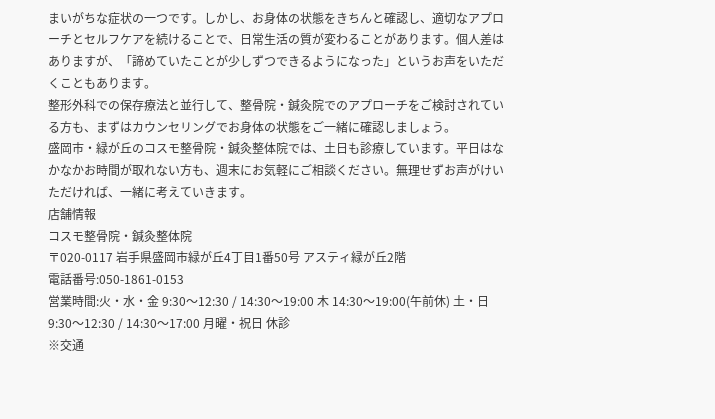まいがちな症状の一つです。しかし、お身体の状態をきちんと確認し、適切なアプローチとセルフケアを続けることで、日常生活の質が変わることがあります。個人差はありますが、「諦めていたことが少しずつできるようになった」というお声をいただくこともあります。
整形外科での保存療法と並行して、整骨院・鍼灸院でのアプローチをご検討されている方も、まずはカウンセリングでお身体の状態をご一緒に確認しましょう。
盛岡市・緑が丘のコスモ整骨院・鍼灸整体院では、土日も診療しています。平日はなかなかお時間が取れない方も、週末にお気軽にご相談ください。無理せずお声がけいただければ、一緒に考えていきます。
店舗情報
コスモ整骨院・鍼灸整体院
〒020-0117 岩手県盛岡市緑が丘4丁目1番50号 アスティ緑が丘2階
電話番号:050-1861-0153
営業時間:火・水・金 9:30〜12:30 / 14:30〜19:00 木 14:30〜19:00(午前休) 土・日 9:30〜12:30 / 14:30〜17:00 月曜・祝日 休診
※交通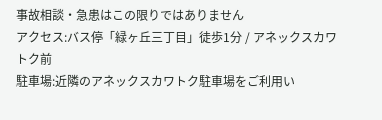事故相談・急患はこの限りではありません
アクセス:バス停「緑ヶ丘三丁目」徒歩1分 / アネックスカワトク前
駐車場:近隣のアネックスカワトク駐車場をご利用い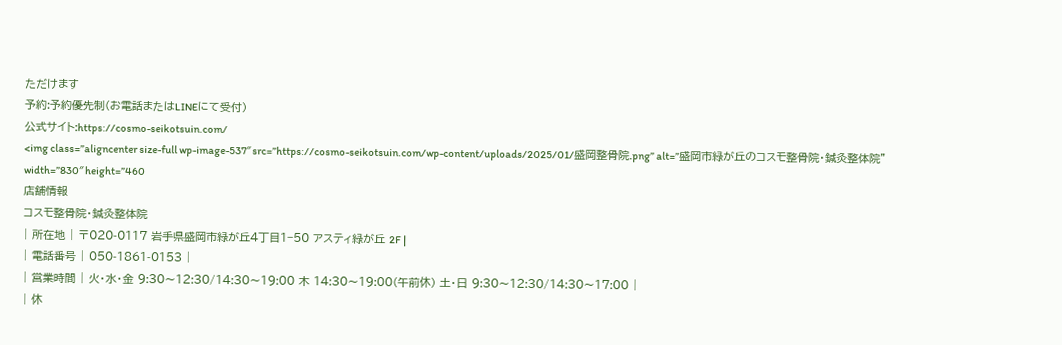ただけます
予約:予約優先制(お電話またはLINEにて受付)
公式サイト:https://cosmo-seikotsuin.com/
<img class=”aligncenter size-full wp-image-537″ src=”https://cosmo-seikotsuin.com/wp-content/uploads/2025/01/盛岡整骨院.png” alt=”盛岡市緑が丘のコスモ整骨院・鍼灸整体院” width=”830″ height=”460
店舗情報
コスモ整骨院・鍼灸整体院
| 所在地 | 〒020-0117 岩手県盛岡市緑が丘4丁目1−50 アスティ緑が丘 2F |
| 電話番号 | 050-1861-0153 |
| 営業時間 | 火・水・金 9:30〜12:30/14:30〜19:00 木 14:30〜19:00(午前休) 土・日 9:30〜12:30/14:30〜17:00 |
| 休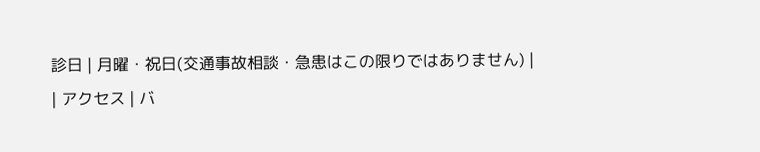診日 | 月曜・祝日(交通事故相談・急患はこの限りではありません) |
| アクセス | バ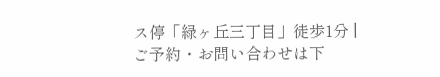ス停「緑ヶ丘三丁目」徒歩1分 |
ご予約・お問い合わせは下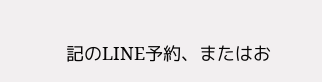記のLINE予約、またはお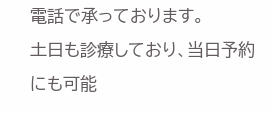電話で承っております。
土日も診療しており、当日予約にも可能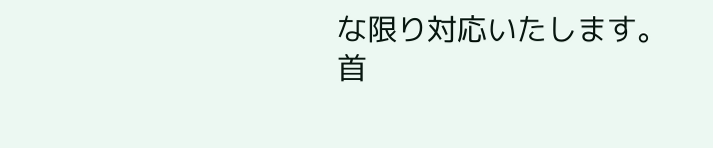な限り対応いたします。
首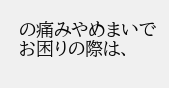の痛みやめまいでお困りの際は、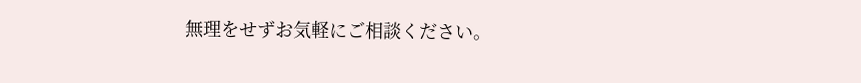無理をせずお気軽にご相談ください。